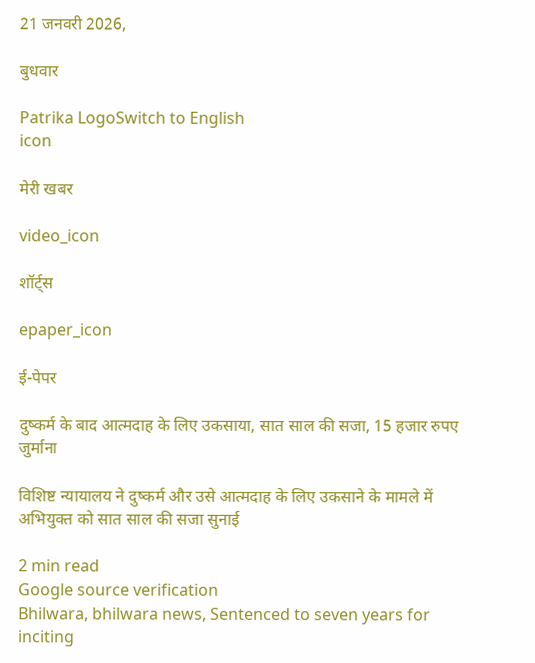21 जनवरी 2026,

बुधवार

Patrika LogoSwitch to English
icon

मेरी खबर

video_icon

शॉर्ट्स

epaper_icon

ई-पेपर

दुष्कर्म के बाद आत्मदाह के लिए उकसाया, सात साल की सजा, 15 हजार रुपए जुर्माना

विशिष्ट न्यायालय ने दुष्कर्म और उसे आत्मदाह के लिए उकसाने के मामले में अभियुक्‍त को सात साल की सजा सुनाई

2 min read
Google source verification
Bhilwara, bhilwara news, Sentenced to seven years for inciting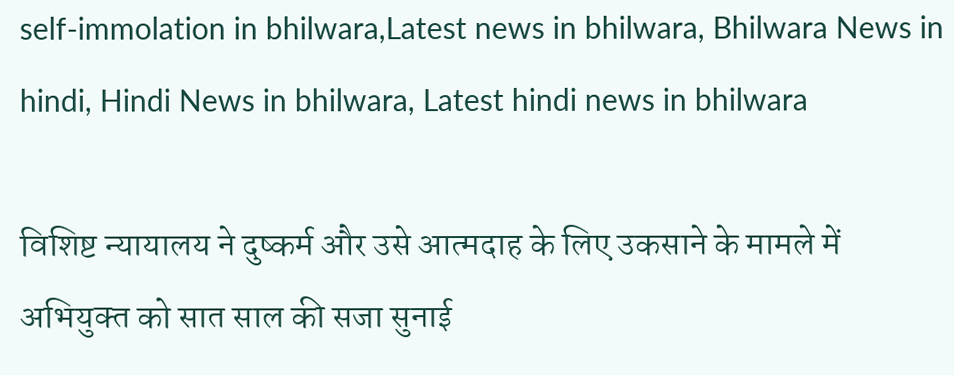self-immolation in bhilwara,Latest news in bhilwara, Bhilwara News in hindi, Hindi News in bhilwara, Latest hindi news in bhilwara

विशिष्ट न्यायालय ने दुष्कर्म और उसे आत्मदाह के लिए उकसाने के मामले में अभियुक्‍त को सात साल की सजा सुनाई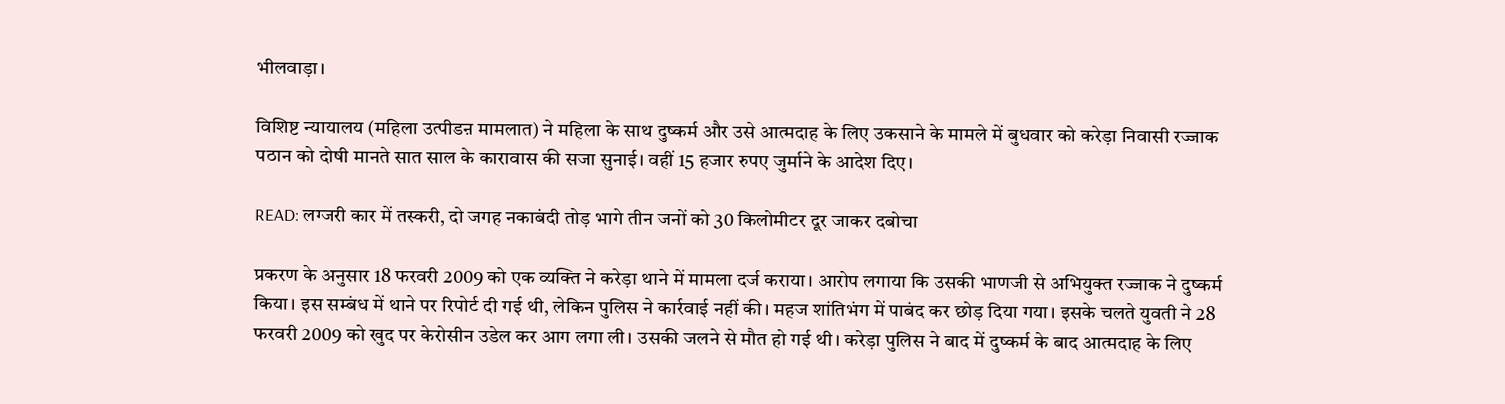भीलवाड़ा।

विशिष्ट न्यायालय (महिला उत्पीडऩ मामलात) ने महिला के साथ दुष्कर्म और उसे आत्मदाह के लिए उकसाने के मामले में बुधवार को करेड़ा निवासी रज्जाक पठान को दोषी मानते सात साल के कारावास की सजा सुनाई। वहीं 15 हजार रुपए जुर्माने के आदेश दिए।

READ: लग्जरी कार में तस्करी, दो जगह नकाबंदी तोड़ भागे तीन जनों को 30 किलोमीटर दूर जाकर दबोचा

प्रकरण के अनुसार 18 फरवरी 2009 को एक व्यक्ति ने करेड़ा थाने में मामला दर्ज कराया। आरोप लगाया कि उसकी भाणजी से अभियुक्त रज्जाक ने दुष्कर्म किया। इस सम्बंध में थाने पर रिपोर्ट दी गई थी, लेकिन पुलिस ने कार्रवाई नहीं की। महज शांतिभंग में पाबंद कर छोड़ दिया गया। इसके चलते युवती ने 28 फरवरी 2009 को खुद पर केरोसीन उडेल कर आग लगा ली। उसकी जलने से मौत हो गई थी। करेड़ा पुलिस ने बाद में दुष्कर्म के बाद आत्मदाह के लिए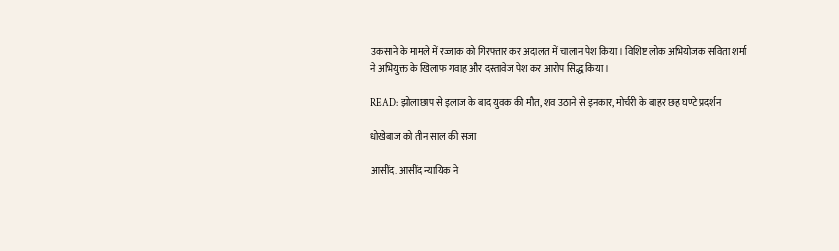उकसाने के मामले में रज्जाक को गिरफ्तार कर अदालत में चालान पेश किया। विशिष्ट लोक अभियोजक सविता शर्मा ने अभियुक्त के खिलाफ गवाह और दस्तावेज पेश कर आरोप सिद्ध किया।

READ: झोलाछाप से इलाज के बाद युवक की मौत, शव उठाने से इनकार, मोर्चरी के बाहर छह घण्टे प्रदर्शन

धोखेबाज को तीन साल की सजा

आसींद. आसींद न्यायिक ने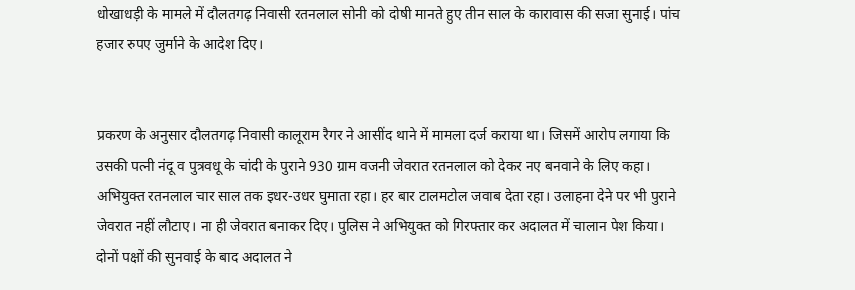धोखाधड़ी के मामले में दौलतगढ़ निवासी रतनलाल सोनी को दोषी मानते हुए तीन साल के कारावास की सजा सुनाई। पांच हजार रुपए जुर्माने के आदेश दिए।


प्रकरण के अनुसार दौलतगढ़ निवासी कालूराम रैगर ने आसींद थाने में मामला दर्ज कराया था। जिसमें आरोप लगाया कि उसकी पत्नी नंदू व पुत्रवधू के चांदी के पुराने 930 ग्राम वजनी जेवरात रतनलाल को देकर नए बनवाने के लिए कहा। अभियुक्त रतनलाल चार साल तक इधर-उधर घुमाता रहा। हर बार टालमटोल जवाब देता रहा। उलाहना देने पर भी पुराने जेवरात नहीं लौटाए। ना ही जेवरात बनाकर दिए। पुलिस ने अभियुक्त को गिरफ्तार कर अदालत में चालान पेश किया। दोनों पक्षों की सुनवाई के बाद अदालत ने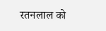रतनलाल को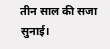तीन साल की सजा सुनाई।